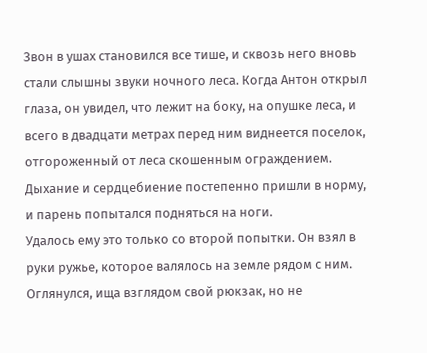Звон в ушах становился все тише, и сквозь него вновь стали слышны звуки ночного леса. Когда Антон открыл глаза, он увидел, что лежит на боку, на опушке леса, и всего в двадцати метрах перед ним виднеется поселок, отгороженный от леса скошенным ограждением. Дыхание и сердцебиение постепенно пришли в норму, и парень попытался подняться на ноги.
Удалось ему это только со второй попытки. Он взял в руки ружье, которое валялось на земле рядом с ним. Оглянулся, ища взглядом свой рюкзак, но не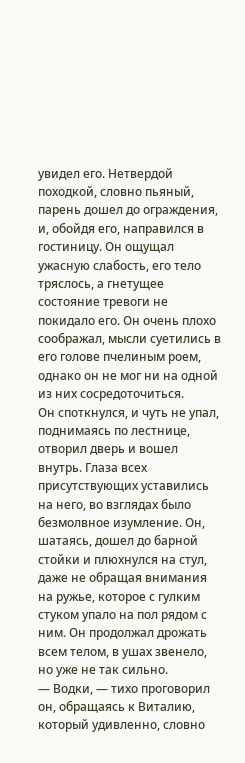увидел его. Нетвердой походкой, словно пьяный, парень дошел до ограждения, и, обойдя его, направился в гостиницу. Он ощущал ужасную слабость, его тело тряслось, а гнетущее состояние тревоги не покидало его. Он очень плохо соображал, мысли суетились в его голове пчелиным роем, однако он не мог ни на одной из них сосредоточиться.
Он споткнулся, и чуть не упал, поднимаясь по лестнице, отворил дверь и вошел внутрь. Глаза всех присутствующих уставились на него, во взглядах было безмолвное изумление. Он, шатаясь, дошел до барной стойки и плюхнулся на стул, даже не обращая внимания на ружье, которое с гулким стуком упало на пол рядом с ним. Он продолжал дрожать всем телом, в ушах звенело, но уже не так сильно.
— Водки, — тихо проговорил он, обращаясь к Виталию, который удивленно, словно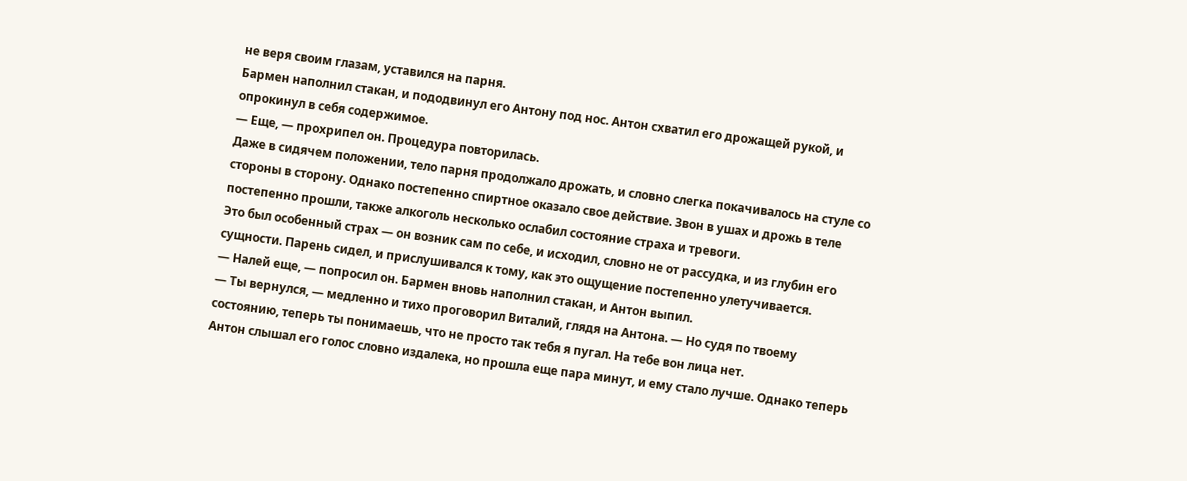не веря своим глазам, уставился на парня.
Бармен наполнил стакан, и пододвинул его Антону под нос. Антон схватил его дрожащей рукой, и опрокинул в себя содержимое.
— Еще, — прохрипел он. Процедура повторилась.
Даже в сидячем положении, тело парня продолжало дрожать, и словно слегка покачивалось на стуле со стороны в сторону. Однако постепенно спиртное оказало свое действие. Звон в ушах и дрожь в теле постепенно прошли, также алкоголь несколько ослабил состояние страха и тревоги.
Это был особенный страх — он возник сам по себе, и исходил, словно не от рассудка, и из глубин его сущности. Парень сидел, и прислушивался к тому, как это ощущение постепенно улетучивается.
— Налей еще, — попросил он. Бармен вновь наполнил стакан, и Антон выпил.
— Ты вернулся, — медленно и тихо проговорил Виталий, глядя на Антона. — Но судя по твоему состоянию, теперь ты понимаешь, что не просто так тебя я пугал. На тебе вон лица нет.
Антон слышал его голос словно издалека, но прошла еще пара минут, и ему стало лучше. Однако теперь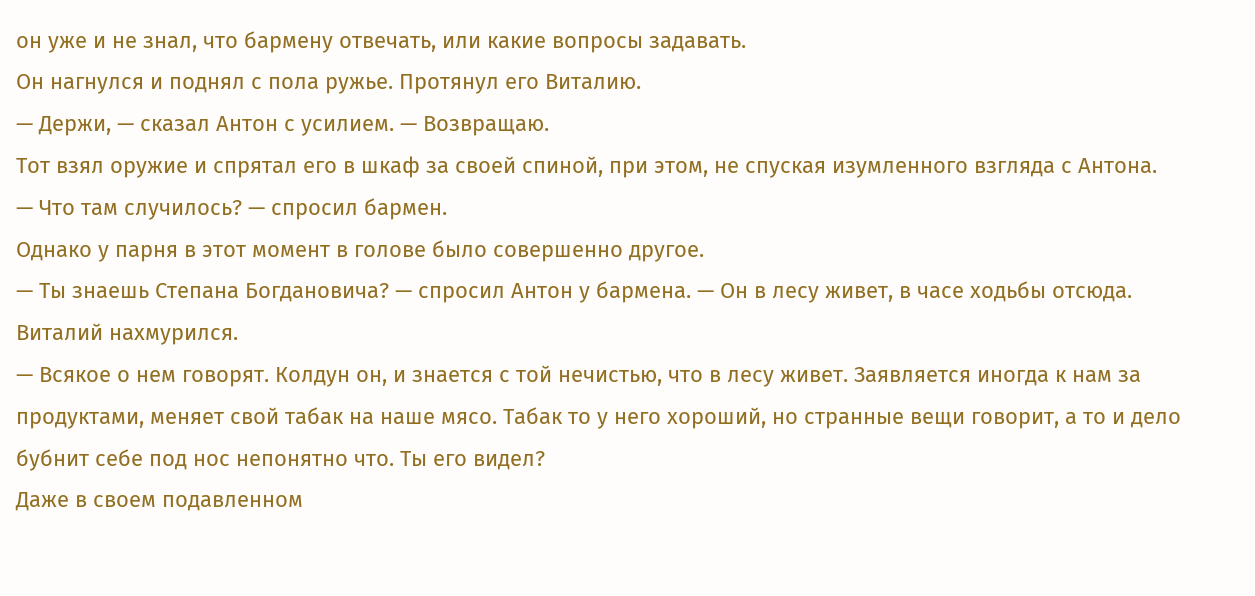он уже и не знал, что бармену отвечать, или какие вопросы задавать.
Он нагнулся и поднял с пола ружье. Протянул его Виталию.
— Держи, — сказал Антон с усилием. — Возвращаю.
Тот взял оружие и спрятал его в шкаф за своей спиной, при этом, не спуская изумленного взгляда с Антона.
— Что там случилось? — спросил бармен.
Однако у парня в этот момент в голове было совершенно другое.
— Ты знаешь Степана Богдановича? — спросил Антон у бармена. — Он в лесу живет, в часе ходьбы отсюда.
Виталий нахмурился.
— Всякое о нем говорят. Колдун он, и знается с той нечистью, что в лесу живет. Заявляется иногда к нам за продуктами, меняет свой табак на наше мясо. Табак то у него хороший, но странные вещи говорит, а то и дело бубнит себе под нос непонятно что. Ты его видел?
Даже в своем подавленном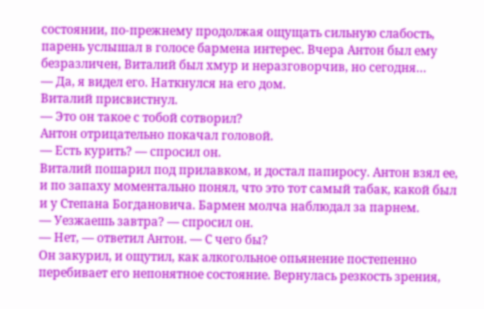состоянии, по-прежнему продолжая ощущать сильную слабость, парень услышал в голосе бармена интерес. Вчера Антон был ему безразличен, Виталий был хмур и неразговорчив, но сегодня…
— Да, я видел его. Наткнулся на его дом.
Виталий присвистнул.
— Это он такое с тобой сотворил?
Антон отрицательно покачал головой.
— Есть курить? — спросил он.
Виталий пошарил под прилавком, и достал папиросу. Антон взял ее, и по запаху моментально понял, что это тот самый табак, какой был и у Степана Богдановича. Бармен молча наблюдал за парнем.
— Уезжаешь завтра? — спросил он.
— Нет, — ответил Антон. — С чего бы?
Он закурил, и ощутил, как алкогольное опьянение постепенно перебивает его непонятное состояние. Вернулась резкость зрения,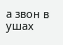а звон в ушах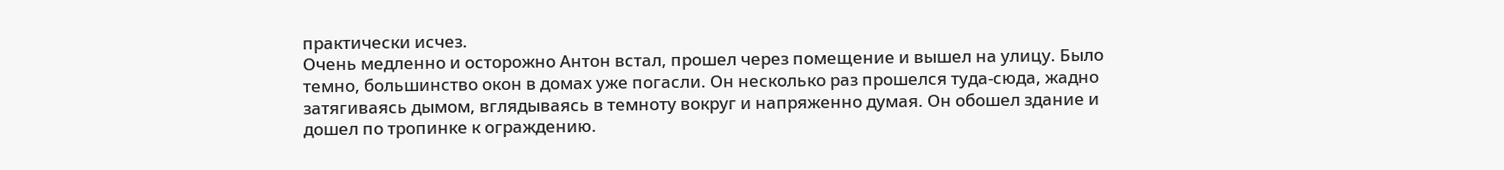практически исчез.
Очень медленно и осторожно Антон встал, прошел через помещение и вышел на улицу. Было темно, большинство окон в домах уже погасли. Он несколько раз прошелся туда-сюда, жадно затягиваясь дымом, вглядываясь в темноту вокруг и напряженно думая. Он обошел здание и дошел по тропинке к ограждению.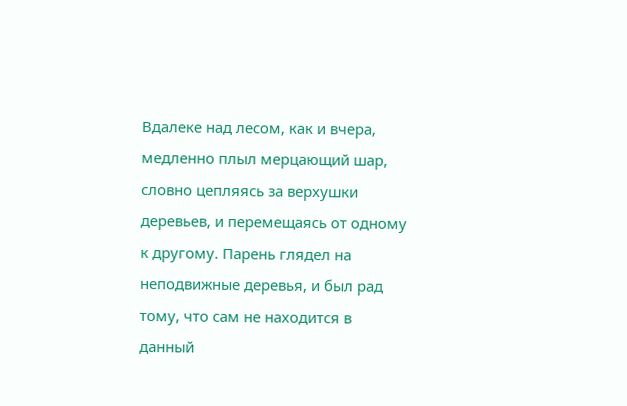Вдалеке над лесом, как и вчера, медленно плыл мерцающий шар, словно цепляясь за верхушки деревьев, и перемещаясь от одному к другому. Парень глядел на неподвижные деревья, и был рад тому, что сам не находится в данный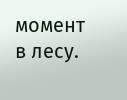момент в лесу.